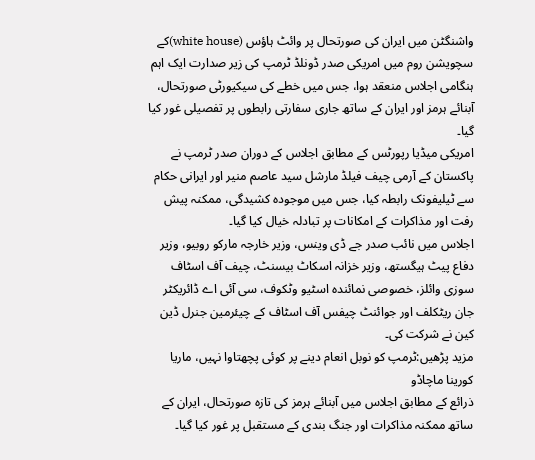واشنگٹن میں ایران کی صورتحال پر وائٹ ہاؤس (white house)کے سچویشن روم میں امریکی صدر ڈونلڈ ٹرمپ کی زیر صدارت ایک اہم ہنگامی اجلاس منعقد ہوا، جس میں خطے کی سیکیورٹی صورتحال، آبنائے ہرمز اور ایران کے ساتھ جاری سفارتی رابطوں پر تفصیلی غور کیا گیا۔
امریکی میڈیا رپورٹس کے مطابق اجلاس کے دوران صدر ٹرمپ نے پاکستان کے آرمی چیف فیلڈ مارشل سید عاصم منیر اور ایرانی حکام سے ٹیلیفونک رابطہ کیا، جس میں موجودہ کشیدگی، ممکنہ پیش رفت اور مذاکرات کے امکانات پر تبادلہ خیال کیا گیا۔
اجلاس میں نائب صدر جے ڈی وینس، وزیر خارجہ مارکو روبیو، وزیر دفاع پیٹ ہیگستھ، وزیر خزانہ اسکاٹ بیسنٹ، چیف آف اسٹاف سوزی وائلز، خصوصی نمائندہ اسٹیو وٹکوف، سی آئی اے ڈائریکٹر جان ریٹکلف اور جوائنٹ چیفس آف اسٹاف کے چیئرمین جنرل ڈین کین نے شرکت کی۔
مزید پڑھیں:ٹرمپ کو نوبل انعام دینے پر کوئی پچھتاوا نہیں، ماریا کورینا ماچاڈو
ذرائع کے مطابق اجلاس میں آبنائے ہرمز کی تازہ صورتحال، ایران کے ساتھ ممکنہ مذاکرات اور جنگ بندی کے مستقبل پر غور کیا گیا۔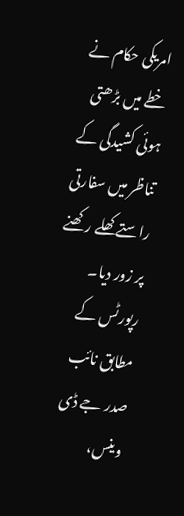امریکی حکام نے خطے میں بڑھتی ہوئی کشیدگی کے تناظر میں سفارتی راستے کھلے رکھنے پر زور دیا۔
رپورٹس کے مطابق نائب صدر جے ڈی وینس،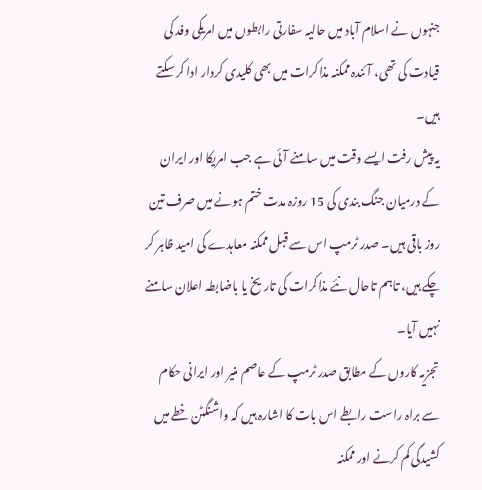جنہوں نے اسلام آباد میں حالیہ سفارتی رابطوں میں امریکی وفد کی قیادت کی تھی، آئندہ ممکنہ مذاکرات میں بھی کلیدی کردار ادا کر سکتے ہیں۔
یہ پیش رفت ایسے وقت میں سامنے آئی ہے جب امریکا اور ایران کے درمیان جنگ بندی کی 15 روزہ مدت ختم ہونے میں صرف تین روز باقی ہیں۔ صدر ٹرمپ اس سے قبل ممکنہ معاہدے کی امید ظاہر کر چکے ہیں، تاہم تاحال نئے مذاکرات کی تاریخ یا باضابطہ اعلان سامنے نہیں آیا۔
تجزیہ کاروں کے مطابق صدر ٹرمپ کے عاصم منیر اور ایرانی حکام سے براہ راست رابطے اس بات کا اشارہ ہیں کہ واشنگٹن خطے میں کشیدگی کم کرنے اور ممکنہ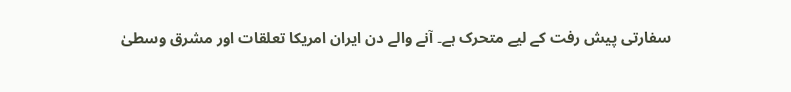سفارتی پیش رفت کے لیے متحرک ہے۔ آنے والے دن ایران امریکا تعلقات اور مشرق وسطیٰ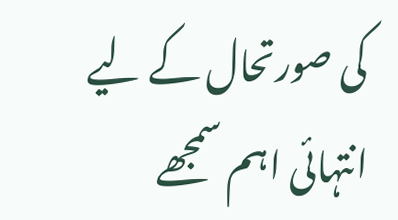کی صورتحال کے لیے انتہائی اہم سمجھے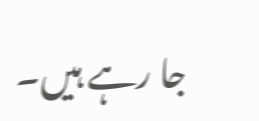جا رہے ہیں۔